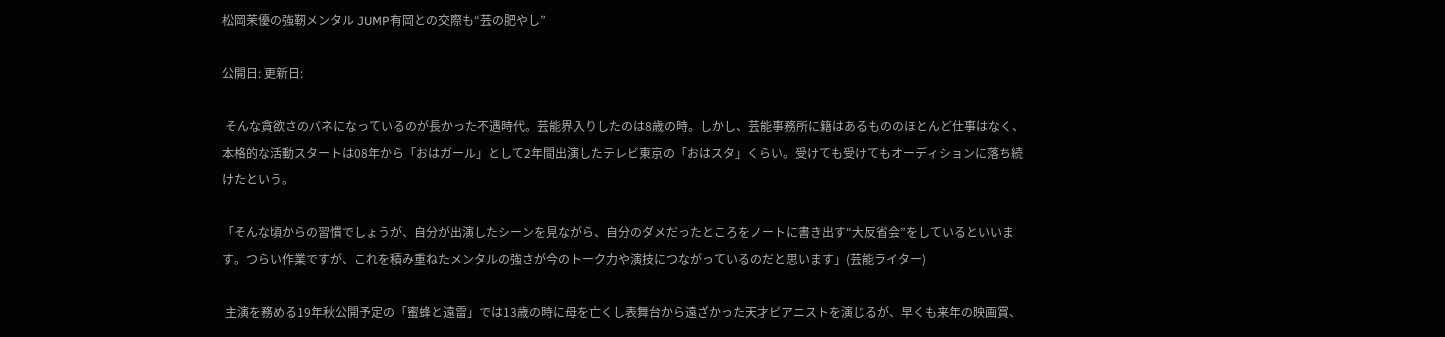松岡茉優の強靭メンタル JUMP有岡との交際も“芸の肥やし”

公開日: 更新日:

 そんな貪欲さのバネになっているのが長かった不遇時代。芸能界入りしたのは8歳の時。しかし、芸能事務所に籍はあるもののほとんど仕事はなく、本格的な活動スタートは08年から「おはガール」として2年間出演したテレビ東京の「おはスタ」くらい。受けても受けてもオーディションに落ち続けたという。

「そんな頃からの習慣でしょうが、自分が出演したシーンを見ながら、自分のダメだったところをノートに書き出す“大反省会”をしているといいます。つらい作業ですが、これを積み重ねたメンタルの強さが今のトーク力や演技につながっているのだと思います」(芸能ライター)

 主演を務める19年秋公開予定の「蜜蜂と遠雷」では13歳の時に母を亡くし表舞台から遠ざかった天才ピアニストを演じるが、早くも来年の映画賞、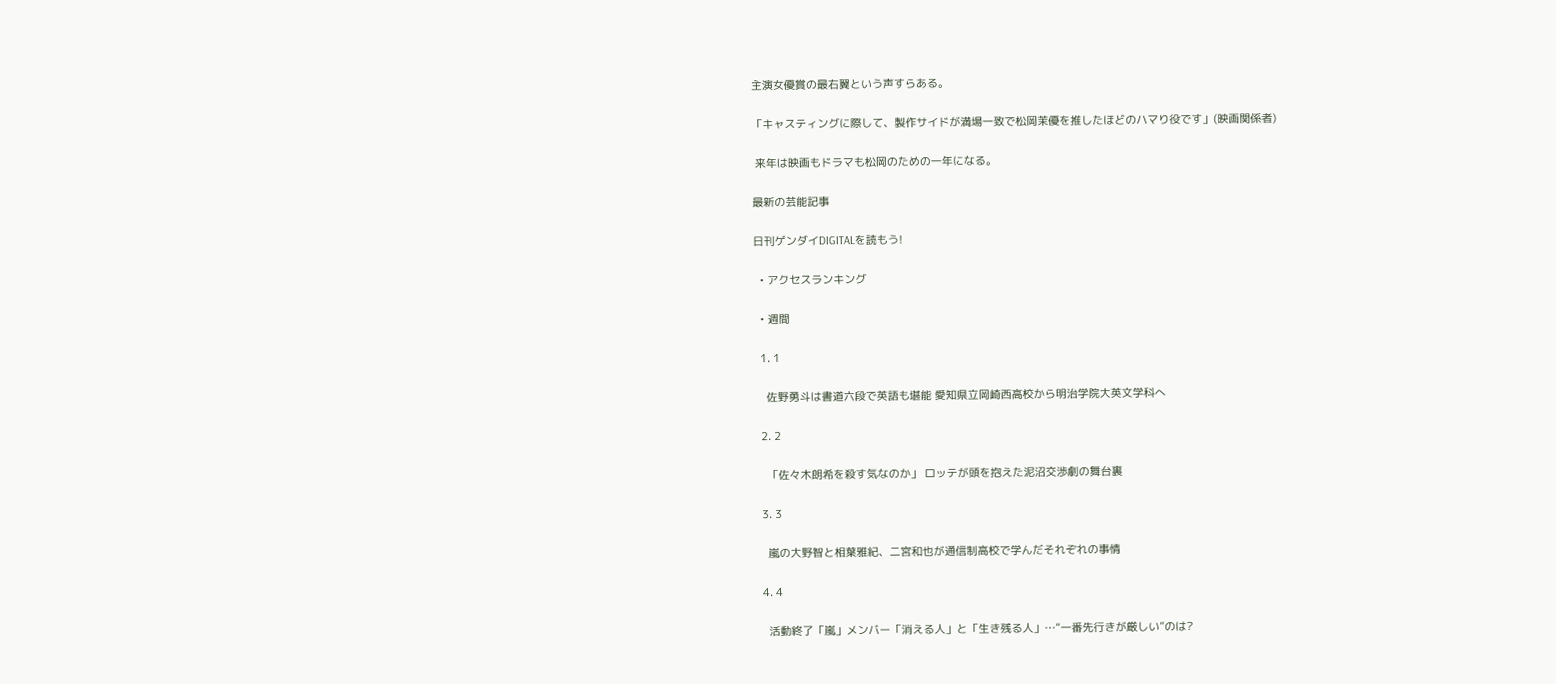主演女優賞の最右翼という声すらある。

「キャスティングに際して、製作サイドが満場一致で松岡茉優を推したほどのハマり役です」(映画関係者)

 来年は映画もドラマも松岡のための一年になる。

最新の芸能記事

日刊ゲンダイDIGITALを読もう!

  • アクセスランキング

  • 週間

  1. 1

    佐野勇斗は書道六段で英語も堪能 愛知県立岡崎西高校から明治学院大英文学科へ

  2. 2

    「佐々木朗希を殺す気なのか」 ロッテが頭を抱えた泥沼交渉劇の舞台裏

  3. 3

    嵐の大野智と相葉雅紀、二宮和也が通信制高校で学んだそれぞれの事情

  4. 4

    活動終了「嵐」メンバー「消える人」と「生き残る人」…“一番先行きが厳しい”のは?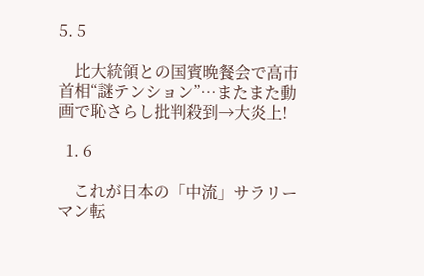5. 5

    比大統領との国賓晩餐会で高市首相“謎テンション”…またまた動画で恥さらし批判殺到→大炎上!

  1. 6

    これが日本の「中流」サラリーマン転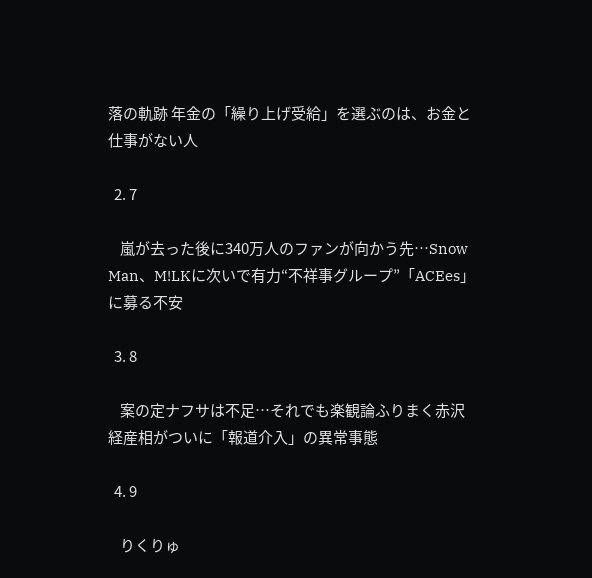落の軌跡 年金の「繰り上げ受給」を選ぶのは、お金と仕事がない人

  2. 7

    嵐が去った後に340万人のファンが向かう先…Snow Man、M!LKに次いで有力“不祥事グループ”「ACEes」に募る不安

  3. 8

    案の定ナフサは不足…それでも楽観論ふりまく赤沢経産相がついに「報道介入」の異常事態

  4. 9

    りくりゅ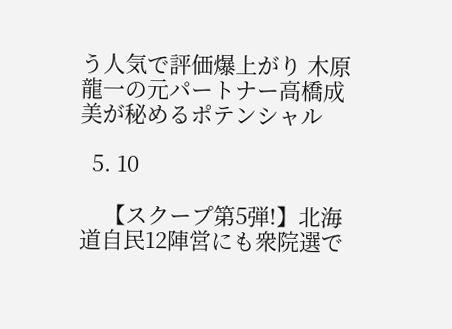う人気で評価爆上がり 木原龍一の元パートナー高橋成美が秘めるポテンシャル

  5. 10

    【スクープ第5弾!】北海道自民12陣営にも衆院選で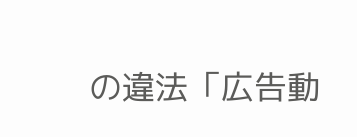の違法「広告動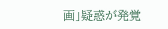画」疑惑が発覚